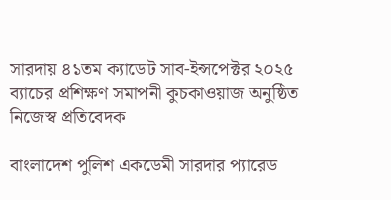সারদায় ৪১তম ক্যাডেট সাব-ইন্সপেক্টর ২০২৫ ব্যাচের প্রশিক্ষণ সমাপনী কুচকাওয়াজ অনুষ্ঠিত
নিজেস্ব প্রতিবেদক

বাংলাদেশ পুলিশ একডেমী সারদার প্যারেড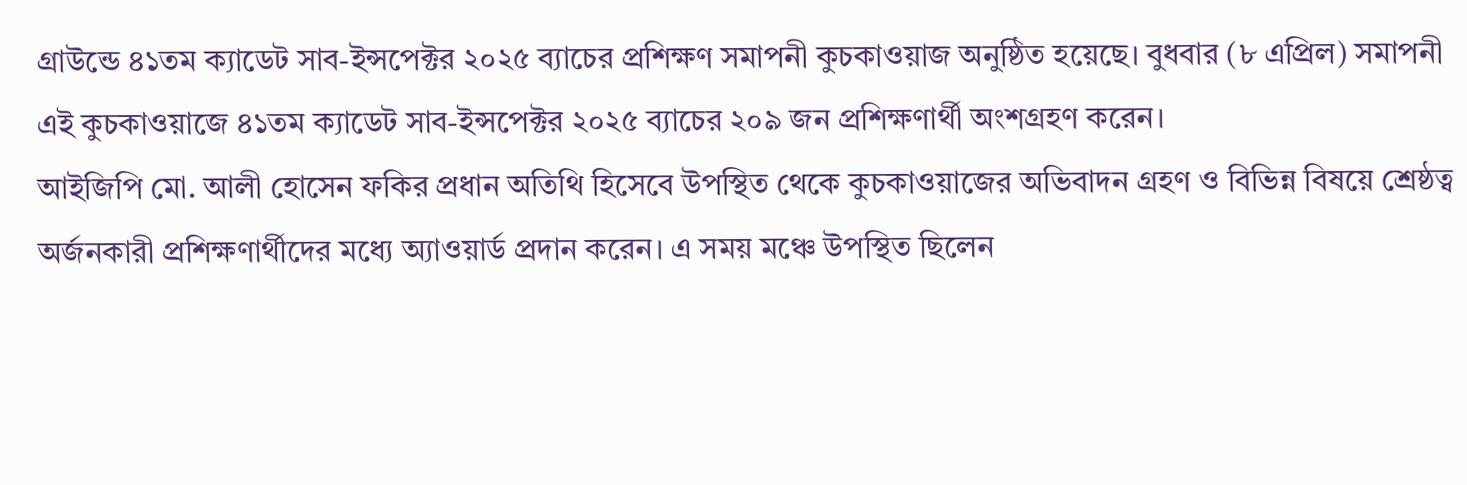গ্রাউন্ডে ৪১তম ক্যাডেট সাব-ইন্সপেক্টর ২০২৫ ব্যাচের প্রশিক্ষণ সমাপনী কুচকাওয়াজ অনুষ্ঠিত হয়েছে। বুধবার (৮ এপ্রিল) সমাপনী এই কুচকাওয়াজে ৪১তম ক্যাডেট সাব-ইন্সপেক্টর ২০২৫ ব্যাচের ২০৯ জন প্রশিক্ষণার্থী অংশগ্রহণ করেন।
আইজিপি মো. আলী হোসেন ফকির প্রধান অতিথি হিসেবে উপস্থিত থেকে কুচকাওয়াজের অভিবাদন গ্রহণ ও বিভিন্ন বিষয়ে শ্রেষ্ঠত্ব অর্জনকারী প্রশিক্ষণার্থীদের মধ্যে অ্যাওয়ার্ড প্রদান করেন। এ সময় মঞ্চে উপস্থিত ছিলেন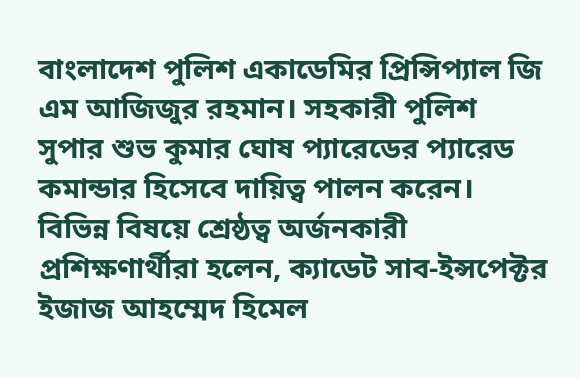বাংলাদেশ পুলিশ একাডেমির প্রিন্সিপ্যাল জি এম আজিজুর রহমান। সহকারী পুলিশ সুপার শুভ কুমার ঘোষ প্যারেডের প্যারেড কমান্ডার হিসেবে দায়িত্ব পালন করেন।
বিভিন্ন বিষয়ে শ্রেষ্ঠত্ব অর্জনকারী প্রশিক্ষণার্থীরা হলেন, ক্যাডেট সাব-ইন্সপেক্টর ইজাজ আহম্মেদ হিমেল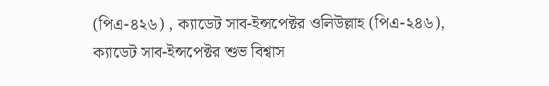(পিএ-৪২৬) , ক্যাডেট সাব-ইন্সপেক্টর ওলিউল্লাহ (পিএ-২৪৬), ক্যাডেট সাব-ইন্সপেক্টর শুভ বিশ্বাস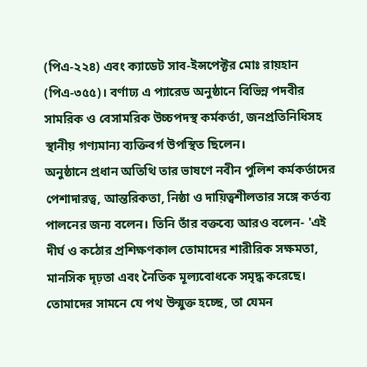(পিএ-২২৪) এবং ক্যাডেট সাব-ইন্সপেক্টর মোঃ রায়হান (পিএ-৩৫৫)। বর্ণাঢ্য এ প্যারেড অনুষ্ঠানে বিভিন্ন পদবীর সামরিক ও বেসামরিক উচ্চপদস্থ কর্মকর্তা, জনপ্রতিনিধিসহ স্থানীয় গণ্যমান্য ব্যক্তিবর্গ উপস্থিত ছিলেন।
অনুষ্ঠানে প্রধান অতিথি তার ভাষণে নবীন পুলিশ কর্মকর্তাদের পেশাদারত্ব, আন্তরিকতা, নিষ্ঠা ও দায়িত্বশীলতার সঙ্গে কর্তব্য পালনের জন্য বলেন। তিনি তাঁর বক্তব্যে আরও বলেন- 'এই দীর্ঘ ও কঠোর প্রশিক্ষণকাল তোমাদের শারীরিক সক্ষমতা, মানসিক দৃঢ়তা এবং নৈতিক মূল্যবোধকে সমৃদ্ধ করেছে। তোমাদের সামনে যে পথ উন্মুক্ত হচ্ছে, তা যেমন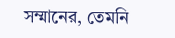সম্মানের, তেমনি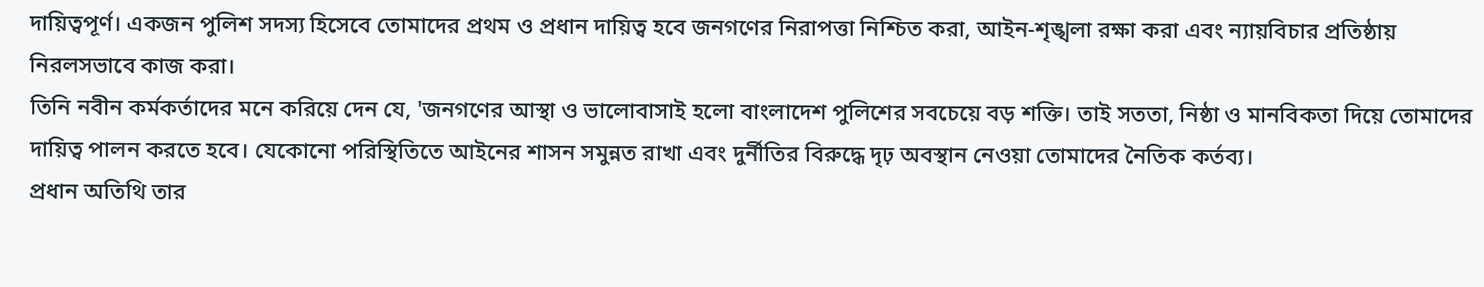দায়িত্বপূর্ণ। একজন পুলিশ সদস্য হিসেবে তোমাদের প্রথম ও প্রধান দায়িত্ব হবে জনগণের নিরাপত্তা নিশ্চিত করা, আইন-শৃঙ্খলা রক্ষা করা এবং ন্যায়বিচার প্রতিষ্ঠায় নিরলসভাবে কাজ করা।
তিনি নবীন কর্মকর্তাদের মনে করিয়ে দেন যে, 'জনগণের আস্থা ও ভালোবাসাই হলো বাংলাদেশ পুলিশের সবচেয়ে বড় শক্তি। তাই সততা, নিষ্ঠা ও মানবিকতা দিয়ে তোমাদের দায়িত্ব পালন করতে হবে। যেকোনো পরিস্থিতিতে আইনের শাসন সমুন্নত রাখা এবং দুর্নীতির বিরুদ্ধে দৃঢ় অবস্থান নেওয়া তোমাদের নৈতিক কর্তব্য।
প্রধান অতিথি তার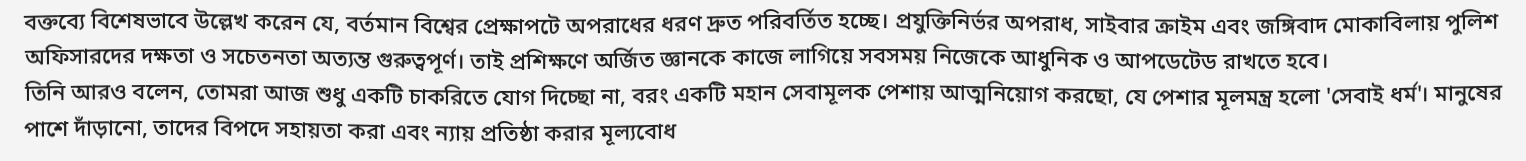বক্তব্যে বিশেষভাবে উল্লেখ করেন যে, বর্তমান বিশ্বের প্রেক্ষাপটে অপরাধের ধরণ দ্রুত পরিবর্তিত হচ্ছে। প্রযুক্তিনির্ভর অপরাধ, সাইবার ক্রাইম এবং জঙ্গিবাদ মোকাবিলায় পুলিশ অফিসারদের দক্ষতা ও সচেতনতা অত্যন্ত গুরুত্বপূর্ণ। তাই প্রশিক্ষণে অর্জিত জ্ঞানকে কাজে লাগিয়ে সবসময় নিজেকে আধুনিক ও আপডেটেড রাখতে হবে।
তিনি আরও বলেন, তোমরা আজ শুধু একটি চাকরিতে যোগ দিচ্ছো না, বরং একটি মহান সেবামূলক পেশায় আত্মনিয়োগ করছো, যে পেশার মূলমন্ত্র হলো 'সেবাই ধর্ম'। মানুষের পাশে দাঁড়ানো, তাদের বিপদে সহায়তা করা এবং ন্যায় প্রতিষ্ঠা করার মূল্যবোধ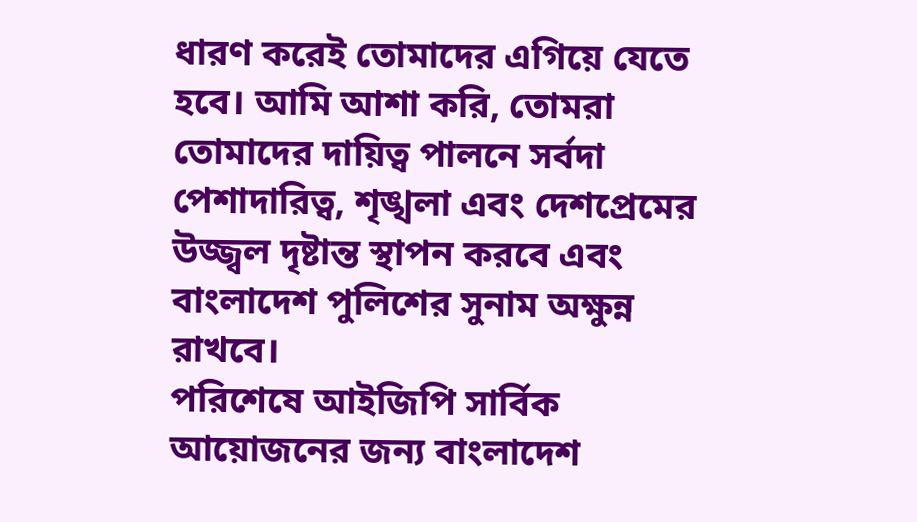ধারণ করেই তোমাদের এগিয়ে যেতে হবে। আমি আশা করি, তোমরা তোমাদের দায়িত্ব পালনে সর্বদা পেশাদারিত্ব, শৃঙ্খলা এবং দেশপ্রেমের উজ্জ্বল দৃষ্টান্ত স্থাপন করবে এবং বাংলাদেশ পুলিশের সুনাম অক্ষুন্ন রাখবে।
পরিশেষে আইজিপি সার্বিক আয়োজনের জন্য বাংলাদেশ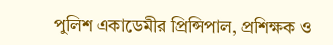পুলিশ একাডেমীর প্রিন্সিপাল, প্রশিক্ষক ও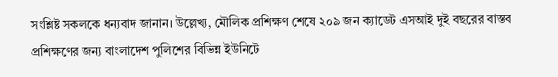সংশ্লিষ্ট সকলকে ধন্যবাদ জানান। উল্লেখ্য, মৌলিক প্রশিক্ষণ শেষে ২০৯ জন ক্যাডেট এসআই দুই বছরের বাস্তব প্রশিক্ষণের জন্য বাংলাদেশ পুলিশের বিভিন্ন ইউনিটে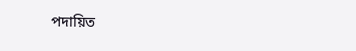পদায়িত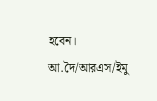হবেন।
আ.দৈ/আরএস/ইমু